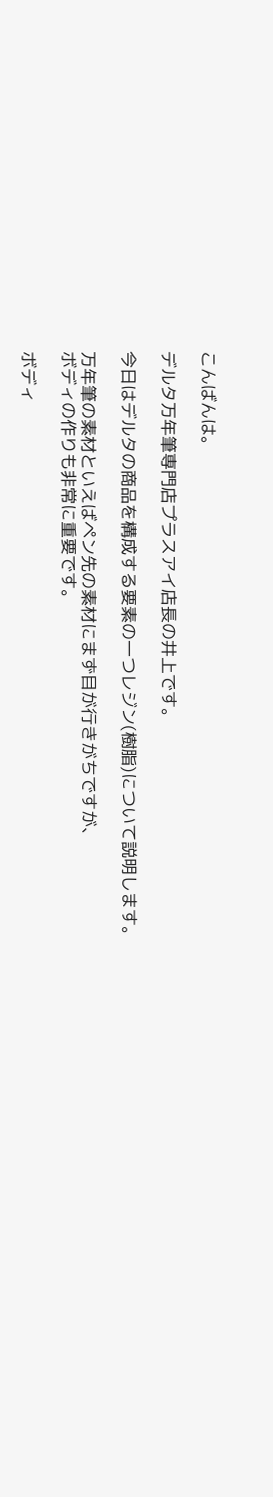こんばんは。

デルタ万年筆専門店プラスアイ店長の井上です。

今日はデルタの商品を構成する要素の一つレジン(樹脂)について説明します。

万年筆の素材といえばペン先の素材にまず目が行きがちですが、
ボディの作りも非常に重要です。

ボディ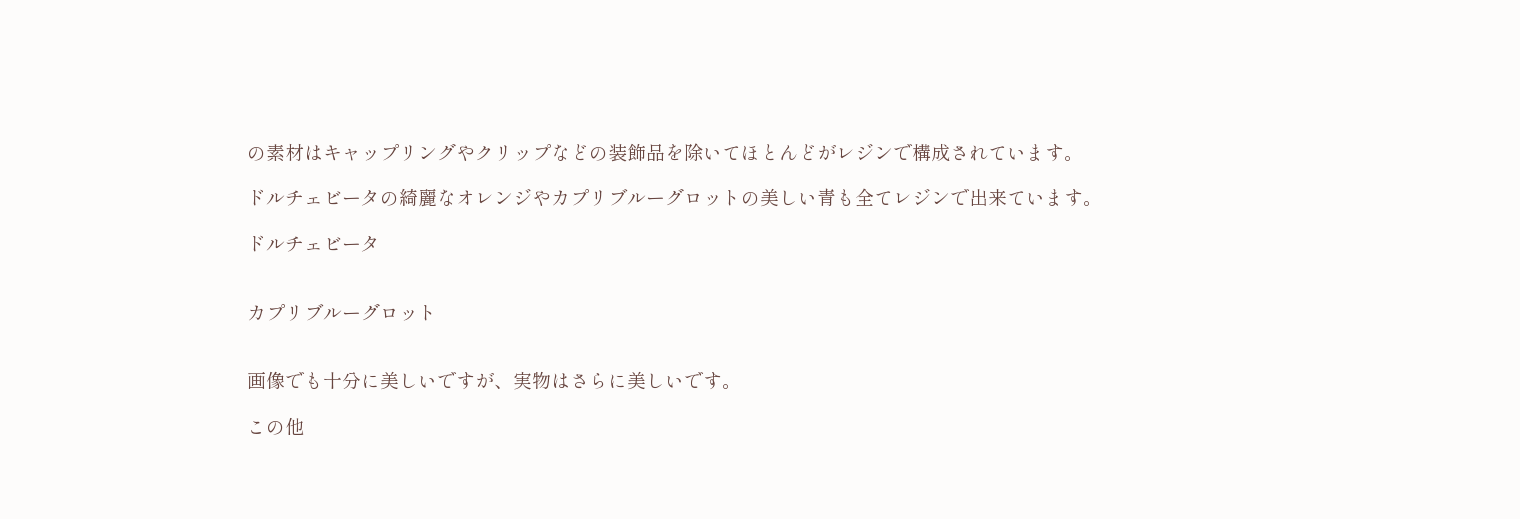の素材はキャップリングやクリップなどの装飾品を除いてほとんどがレジンで構成されています。

ドルチェビータの綺麗なオレンジやカプリブルーグロットの美しい青も全てレジンで出来ています。

ドルチェビータ


カプリブルーグロット


画像でも十分に美しいですが、実物はさらに美しいです。

この他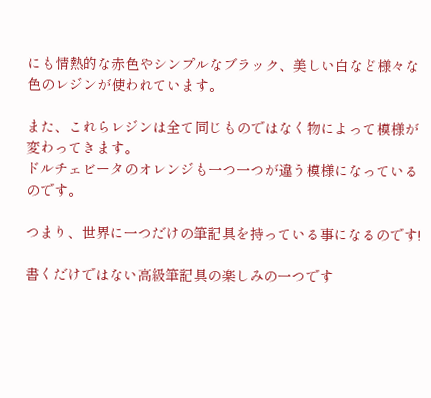にも情熱的な赤色やシンプルなブラック、美しい白など様々な色のレジンが使われています。

また、これらレジンは全て同じものではなく物によって模様が変わってきます。
ドルチェビータのオレンジも一つ一つが違う模様になっているのです。

つまり、世界に一つだけの筆記具を持っている事になるのです!

書くだけではない高級筆記具の楽しみの一つです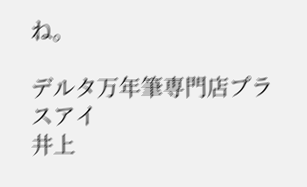ね。

デルタ万年筆専門店プラスアイ
井上